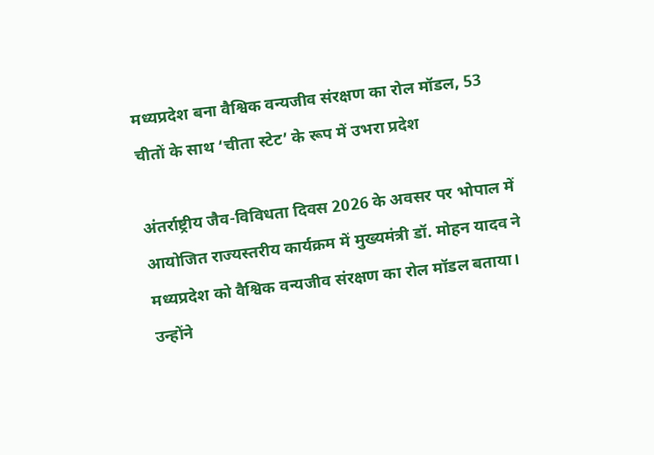मध्यप्रदेश बना वैश्विक वन्यजीव संरक्षण का रोल मॉडल, 53 चीतों के साथ ‘चीता स्टेट’ के रूप में उभरा प्रदेश

अंतर्राष्ट्रीय जैव-विविधता दिवस 2026 के अवसर पर भोपाल में आयोजित राज्यस्तरीय कार्यक्रम में मुख्यमंत्री डॉ. मोहन यादव ने मध्यप्रदेश को वैश्विक वन्यजीव संरक्षण का रोल मॉडल बताया। उन्होंने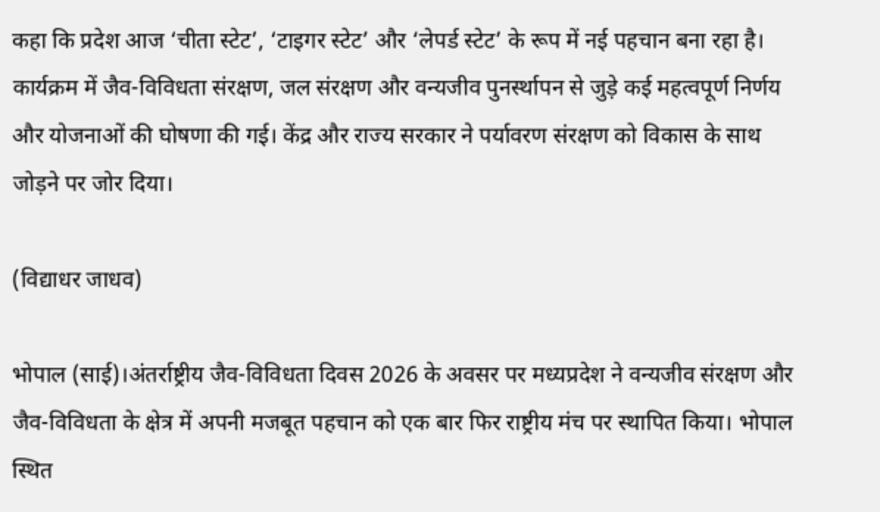कहा कि प्रदेश आज ‘चीता स्टेट’, ‘टाइगर स्टेट’ और ‘लेपर्ड स्टेट’ के रूप में नई पहचान बना रहा है। कार्यक्रम में जैव-विविधता संरक्षण, जल संरक्षण और वन्यजीव पुनर्स्थापन से जुड़े कई महत्वपूर्ण निर्णय और योजनाओं की घोषणा की गई। केंद्र और राज्य सरकार ने पर्यावरण संरक्षण को विकास के साथ जोड़ने पर जोर दिया।

(विद्याधर जाधव)

भोपाल (साई)।अंतर्राष्ट्रीय जैव-विविधता दिवस 2026 के अवसर पर मध्यप्रदेश ने वन्यजीव संरक्षण और जैव-विविधता के क्षेत्र में अपनी मजबूत पहचान को एक बार फिर राष्ट्रीय मंच पर स्थापित किया। भोपाल स्थित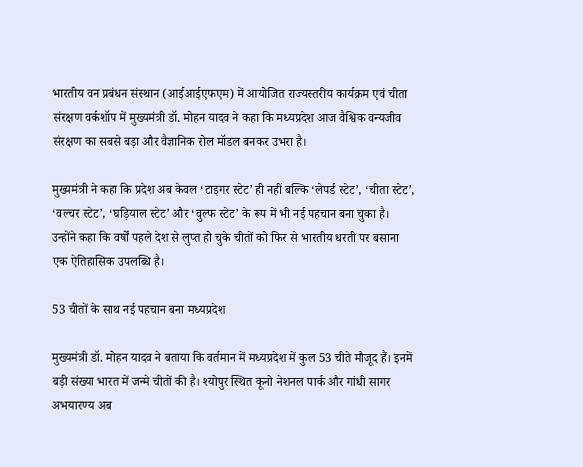भारतीय वन प्रबंधन संस्थान (आईआईएफएम) में आयोजित राज्यस्तरीय कार्यक्रम एवं चीता संरक्षण वर्कशॉप में मुख्यमंत्री डॉ. मोहन यादव ने कहा कि मध्यप्रदेश आज वैश्विक वन्यजीव संरक्षण का सबसे बड़ा और वैज्ञानिक रोल मॉडल बनकर उभरा है।

मुख्यमंत्री ने कहा कि प्रदेश अब केवल ‘टाइगर स्टेट’ ही नहीं बल्कि ‘लेपर्ड स्टेट’, ‘चीता स्टेट’, ‘वल्चर स्टेट’, ‘घड़ियाल स्टेट’ और ‘वुल्फ स्टेट’ के रूप में भी नई पहचान बना चुका है। उन्होंने कहा कि वर्षों पहले देश से लुप्त हो चुके चीतों को फिर से भारतीय धरती पर बसाना एक ऐतिहासिक उपलब्धि है।

53 चीतों के साथ नई पहचान बना मध्यप्रदेश

मुख्यमंत्री डॉ. मोहन यादव ने बताया कि वर्तमान में मध्यप्रदेश में कुल 53 चीते मौजूद हैं। इनमें बड़ी संख्या भारत में जन्मे चीतों की है। श्योपुर स्थित कूनो नेशनल पार्क और गांधी सागर अभयारण्य अब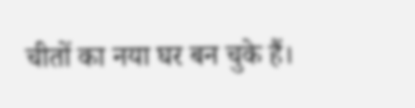चीतों का नया घर बन चुके हैं।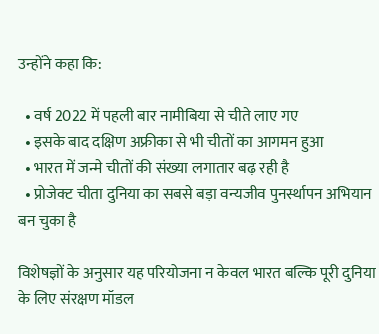उन्होंने कहा कि:

  • वर्ष 2022 में पहली बार नामीबिया से चीते लाए गए
  • इसके बाद दक्षिण अफ्रीका से भी चीतों का आगमन हुआ
  • भारत में जन्मे चीतों की संख्या लगातार बढ़ रही है
  • प्रोजेक्ट चीता दुनिया का सबसे बड़ा वन्यजीव पुनर्स्थापन अभियान बन चुका है

विशेषज्ञों के अनुसार यह परियोजना न केवल भारत बल्कि पूरी दुनिया के लिए संरक्षण मॉडल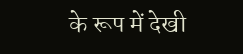के रूप में देखी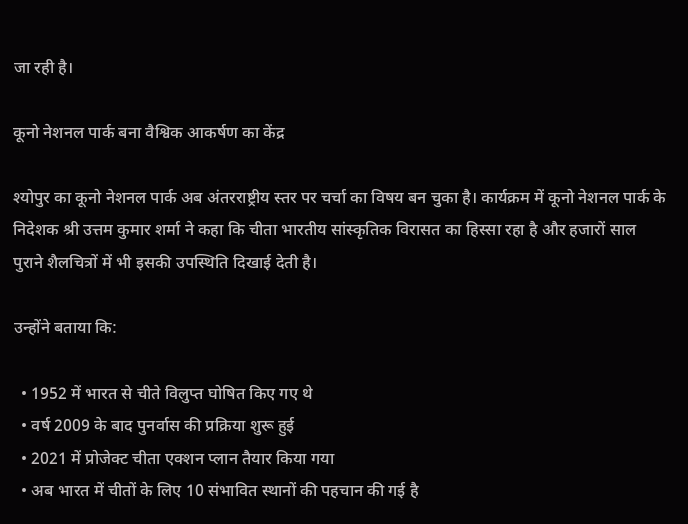जा रही है।

कूनो नेशनल पार्क बना वैश्विक आकर्षण का केंद्र

श्योपुर का कूनो नेशनल पार्क अब अंतरराष्ट्रीय स्तर पर चर्चा का विषय बन चुका है। कार्यक्रम में कूनो नेशनल पार्क के निदेशक श्री उत्तम कुमार शर्मा ने कहा कि चीता भारतीय सांस्कृतिक विरासत का हिस्सा रहा है और हजारों साल पुराने शैलचित्रों में भी इसकी उपस्थिति दिखाई देती है।

उन्होंने बताया कि:

  • 1952 में भारत से चीते विलुप्त घोषित किए गए थे
  • वर्ष 2009 के बाद पुनर्वास की प्रक्रिया शुरू हुई
  • 2021 में प्रोजेक्ट चीता एक्शन प्लान तैयार किया गया
  • अब भारत में चीतों के लिए 10 संभावित स्थानों की पहचान की गई है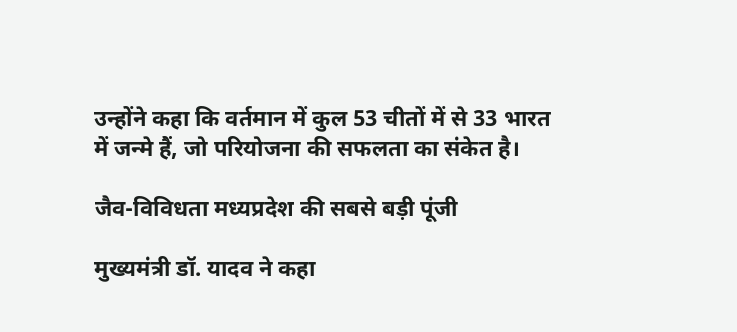उन्होंने कहा कि वर्तमान में कुल 53 चीतों में से 33 भारत में जन्मे हैं, जो परियोजना की सफलता का संकेत है।

जैव-विविधता मध्यप्रदेश की सबसे बड़ी पूंजी

मुख्यमंत्री डॉ. यादव ने कहा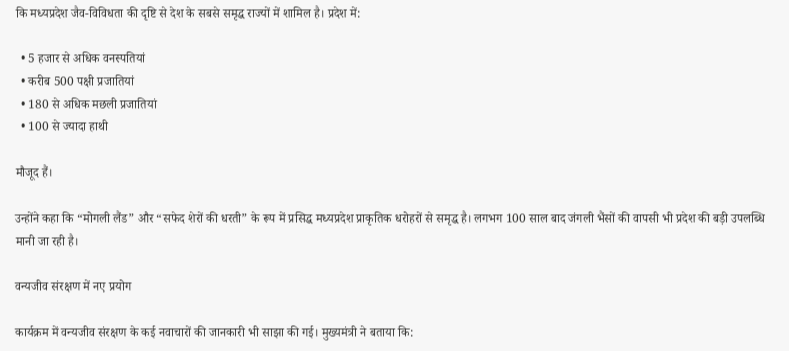कि मध्यप्रदेश जैव-विविधता की दृष्टि से देश के सबसे समृद्ध राज्यों में शामिल है। प्रदेश में:

  • 5 हजार से अधिक वनस्पतियां
  • करीब 500 पक्षी प्रजातियां
  • 180 से अधिक मछली प्रजातियां
  • 100 से ज्यादा हाथी

मौजूद हैं।

उन्होंने कहा कि “मोगली लैंड” और “सफेद शेरों की धरती” के रूप में प्रसिद्ध मध्यप्रदेश प्राकृतिक धरोहरों से समृद्ध है। लगभग 100 साल बाद जंगली भैंसों की वापसी भी प्रदेश की बड़ी उपलब्धि मानी जा रही है।

वन्यजीव संरक्षण में नए प्रयोग

कार्यक्रम में वन्यजीव संरक्षण के कई नवाचारों की जानकारी भी साझा की गई। मुख्यमंत्री ने बताया कि: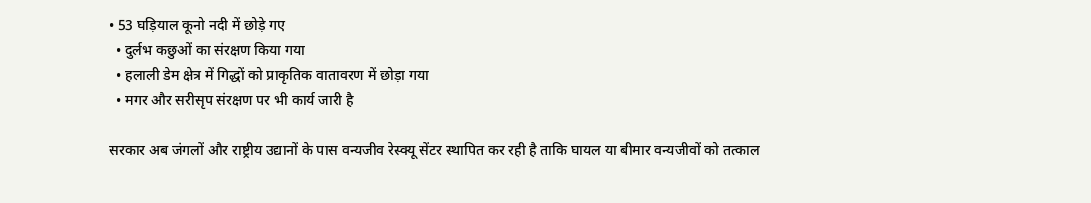• 53 घड़ियाल कूनो नदी में छोड़े गए
  • दुर्लभ कछुओं का संरक्षण किया गया
  • हलाली डेम क्षेत्र में गिद्धों को प्राकृतिक वातावरण में छोड़ा गया
  • मगर और सरीसृप संरक्षण पर भी कार्य जारी है

सरकार अब जंगलों और राष्ट्रीय उद्यानों के पास वन्यजीव रेस्क्यू सेंटर स्थापित कर रही है ताकि घायल या बीमार वन्यजीवों को तत्काल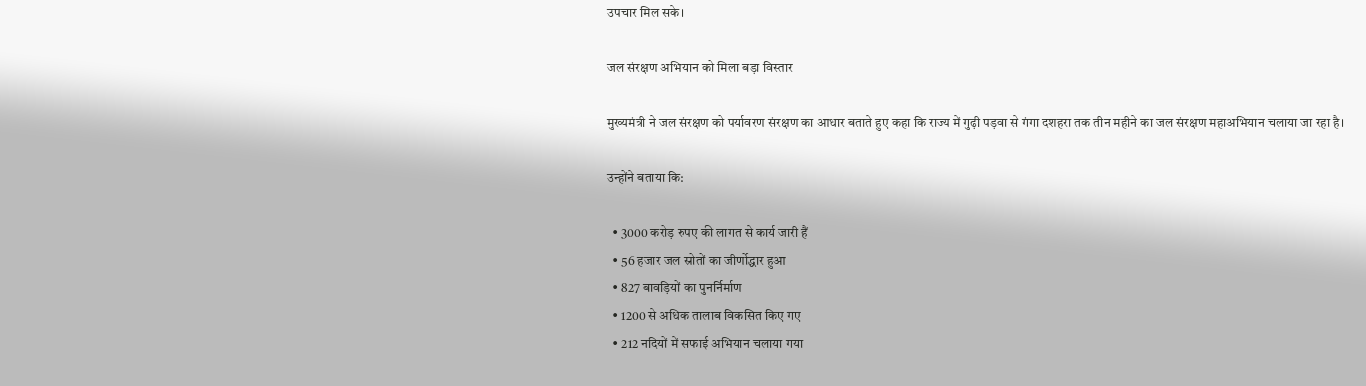उपचार मिल सके।

जल संरक्षण अभियान को मिला बड़ा विस्तार

मुख्यमंत्री ने जल संरक्षण को पर्यावरण संरक्षण का आधार बताते हुए कहा कि राज्य में गुढ़ी पड़वा से गंगा दशहरा तक तीन महीने का जल संरक्षण महाअभियान चलाया जा रहा है।

उन्होंने बताया कि:

  • 3000 करोड़ रुपए की लागत से कार्य जारी हैं
  • 56 हजार जल स्रोतों का जीर्णोद्धार हुआ
  • 827 बावड़ियों का पुनर्निर्माण
  • 1200 से अधिक तालाब विकसित किए गए
  • 212 नदियों में सफाई अभियान चलाया गया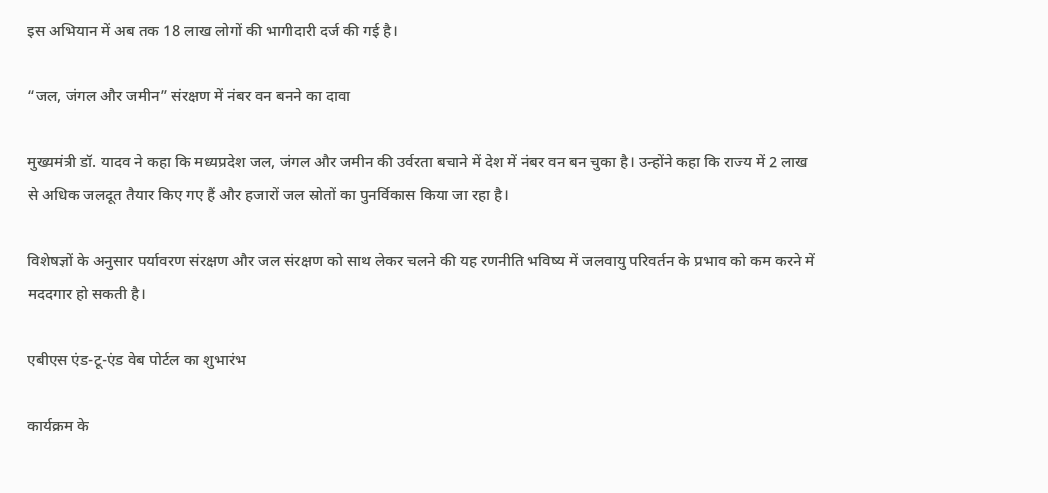इस अभियान में अब तक 18 लाख लोगों की भागीदारी दर्ज की गई है।

“जल, जंगल और जमीन” संरक्षण में नंबर वन बनने का दावा

मुख्यमंत्री डॉ. यादव ने कहा कि मध्यप्रदेश जल, जंगल और जमीन की उर्वरता बचाने में देश में नंबर वन बन चुका है। उन्होंने कहा कि राज्य में 2 लाख से अधिक जलदूत तैयार किए गए हैं और हजारों जल स्रोतों का पुनर्विकास किया जा रहा है।

विशेषज्ञों के अनुसार पर्यावरण संरक्षण और जल संरक्षण को साथ लेकर चलने की यह रणनीति भविष्य में जलवायु परिवर्तन के प्रभाव को कम करने में मददगार हो सकती है।

एबीएस एंड-टू-एंड वेब पोर्टल का शुभारंभ

कार्यक्रम के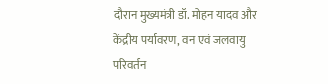दौरान मुख्यमंत्री डॉ. मोहन यादव और केंद्रीय पर्यावरण, वन एवं जलवायु परिवर्तन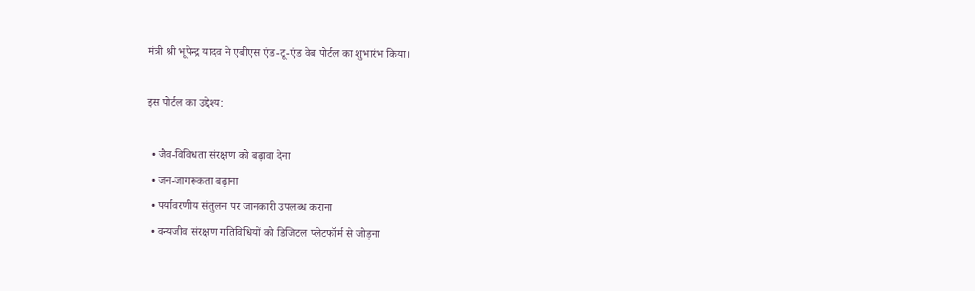मंत्री श्री भूपेन्द्र यादव ने एबीएस एंड-टू-एंड वेब पोर्टल का शुभारंभ किया।

इस पोर्टल का उद्देश्य:

  • जैव-विविधता संरक्षण को बढ़ावा देना
  • जन-जागरूकता बढ़ाना
  • पर्यावरणीय संतुलन पर जानकारी उपलब्ध कराना
  • वन्यजीव संरक्षण गतिविधियों को डिजिटल प्लेटफॉर्म से जोड़ना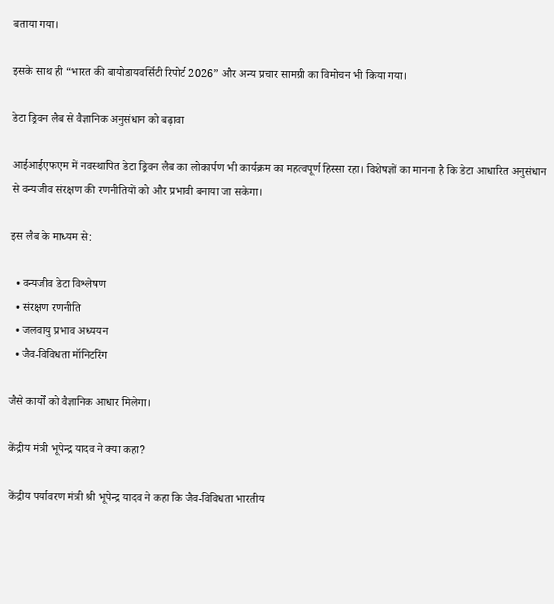बताया गया।

इसके साथ ही “भारत की बायोडायवर्सिटी रिपोर्ट 2026” और अन्य प्रचार सामग्री का विमोचन भी किया गया।

डेटा ड्रिवन लैब से वैज्ञानिक अनुसंधान को बढ़ावा

आईआईएफएम में नवस्थापित डेटा ड्रिवन लैब का लोकार्पण भी कार्यक्रम का महत्वपूर्ण हिस्सा रहा। विशेषज्ञों का मानना है कि डेटा आधारित अनुसंधान से वन्यजीव संरक्षण की रणनीतियों को और प्रभावी बनाया जा सकेगा।

इस लैब के माध्यम से:

  • वन्यजीव डेटा विश्लेषण
  • संरक्षण रणनीति
  • जलवायु प्रभाव अध्ययन
  • जैव-विविधता मॉनिटरिंग

जैसे कार्यों को वैज्ञानिक आधार मिलेगा।

केंद्रीय मंत्री भूपेन्द्र यादव ने क्या कहा?

केंद्रीय पर्यावरण मंत्री श्री भूपेन्द्र यादव ने कहा कि जैव-विविधता भारतीय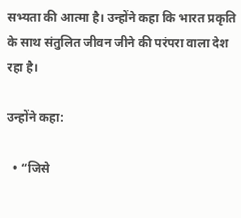सभ्यता की आत्मा है। उन्होंने कहा कि भारत प्रकृति के साथ संतुलित जीवन जीने की परंपरा वाला देश रहा है।

उन्होंने कहा:

  • “जिसे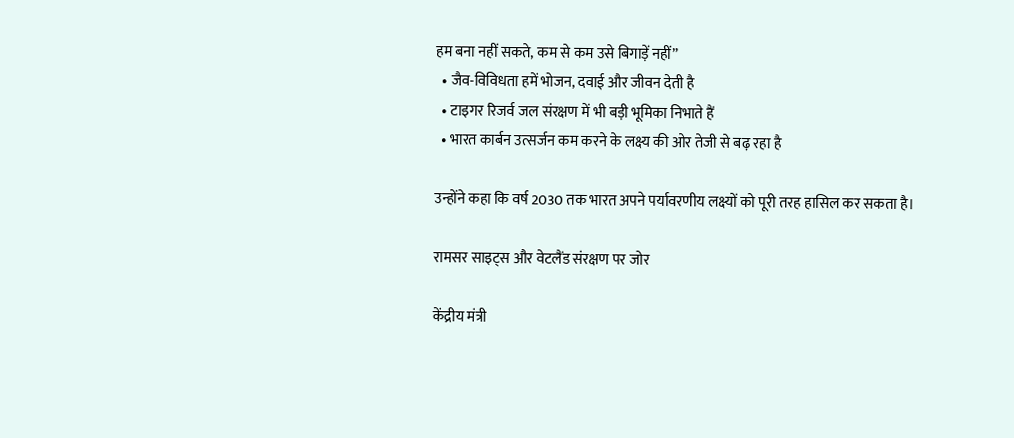हम बना नहीं सकते, कम से कम उसे बिगाड़ें नहीं”
  • जैव-विविधता हमें भोजन, दवाई और जीवन देती है
  • टाइगर रिजर्व जल संरक्षण में भी बड़ी भूमिका निभाते हैं
  • भारत कार्बन उत्सर्जन कम करने के लक्ष्य की ओर तेजी से बढ़ रहा है

उन्होंने कहा कि वर्ष 2030 तक भारत अपने पर्यावरणीय लक्ष्यों को पूरी तरह हासिल कर सकता है।

रामसर साइट्स और वेटलैंड संरक्षण पर जोर

केंद्रीय मंत्री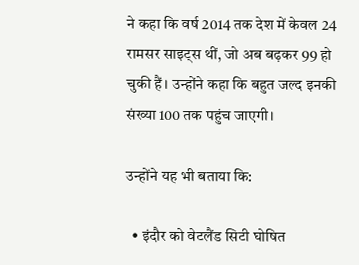ने कहा कि वर्ष 2014 तक देश में केवल 24 रामसर साइट्स थीं, जो अब बढ़कर 99 हो चुकी हैं। उन्होंने कहा कि बहुत जल्द इनकी संख्या 100 तक पहुंच जाएगी।

उन्होंने यह भी बताया कि:

  • इंदौर को वेटलैंड सिटी घोषित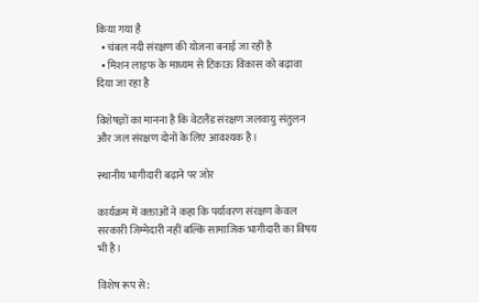किया गया है
  • चंबल नदी संरक्षण की योजना बनाई जा रही है
  • मिशन लाइफ के माध्यम से टिकाऊ विकास को बढ़ावा दिया जा रहा है

विशेषज्ञों का मानना है कि वेटलैंड संरक्षण जलवायु संतुलन और जल संरक्षण दोनों के लिए आवश्यक है।

स्थानीय भागीदारी बढ़ाने पर जोर

कार्यक्रम में वक्ताओं ने कहा कि पर्यावरण संरक्षण केवल सरकारी जिम्मेदारी नहीं बल्कि सामाजिक भागीदारी का विषय भी है।

विशेष रूप से: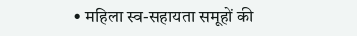• महिला स्व-सहायता समूहों की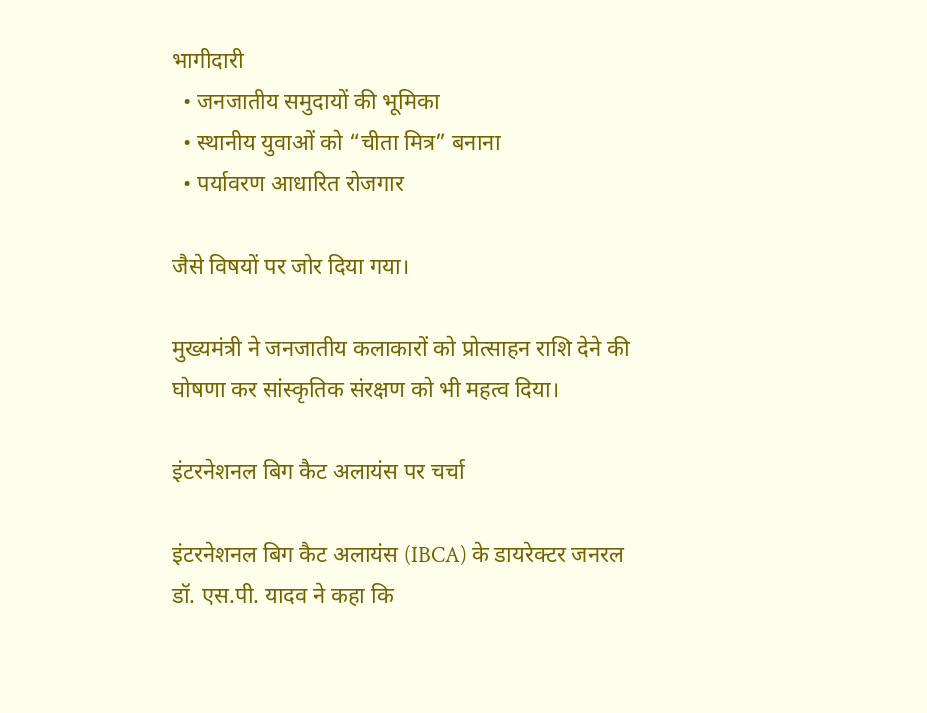भागीदारी
  • जनजातीय समुदायों की भूमिका
  • स्थानीय युवाओं को “चीता मित्र” बनाना
  • पर्यावरण आधारित रोजगार

जैसे विषयों पर जोर दिया गया।

मुख्यमंत्री ने जनजातीय कलाकारों को प्रोत्साहन राशि देने की घोषणा कर सांस्कृतिक संरक्षण को भी महत्व दिया।

इंटरनेशनल बिग कैट अलायंस पर चर्चा

इंटरनेशनल बिग कैट अलायंस (IBCA) के डायरेक्टर जनरल डॉ. एस.पी. यादव ने कहा कि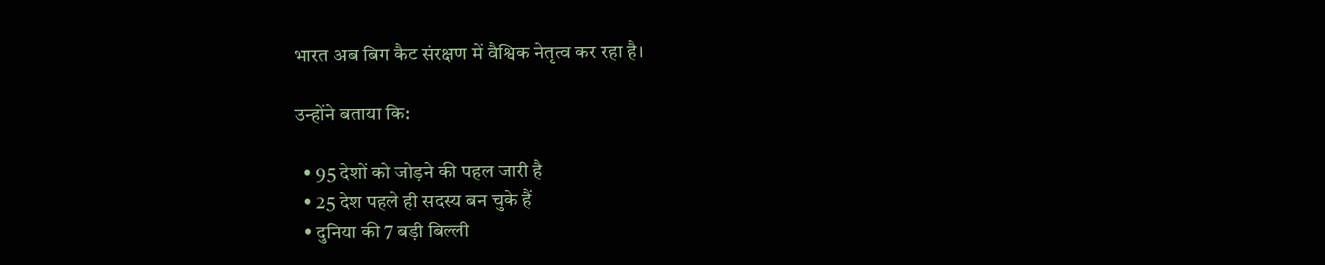भारत अब बिग कैट संरक्षण में वैश्विक नेतृत्व कर रहा है।

उन्होंने बताया कि:

  • 95 देशों को जोड़ने की पहल जारी है
  • 25 देश पहले ही सदस्य बन चुके हैं
  • दुनिया की 7 बड़ी बिल्ली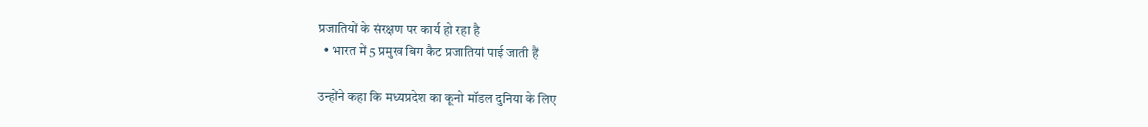प्रजातियों के संरक्षण पर कार्य हो रहा है
  • भारत में 5 प्रमुख बिग कैट प्रजातियां पाई जाती हैं

उन्होंने कहा कि मध्यप्रदेश का कूनो मॉडल दुनिया के लिए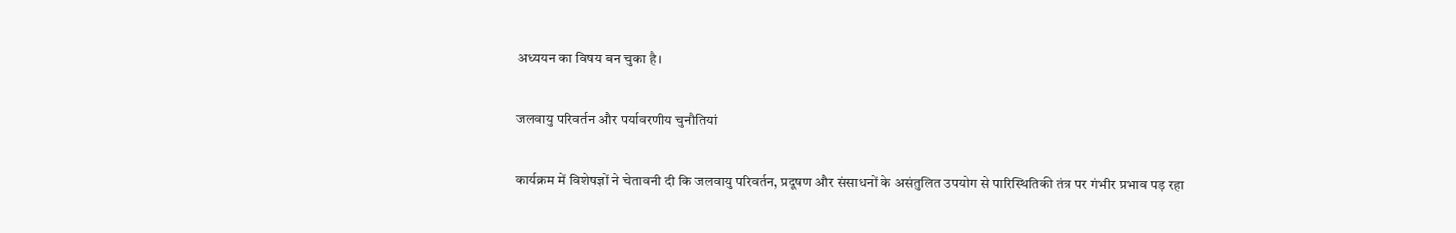अध्ययन का विषय बन चुका है।

जलवायु परिवर्तन और पर्यावरणीय चुनौतियां

कार्यक्रम में विशेषज्ञों ने चेतावनी दी कि जलवायु परिवर्तन, प्रदूषण और संसाधनों के असंतुलित उपयोग से पारिस्थितिकी तंत्र पर गंभीर प्रभाव पड़ रहा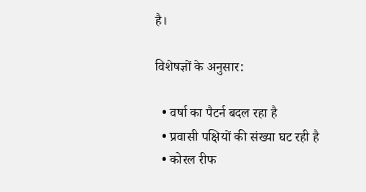है।

विशेषज्ञों के अनुसार:

  • वर्षा का पैटर्न बदल रहा है
  • प्रवासी पक्षियों की संख्या घट रही है
  • कोरल रीफ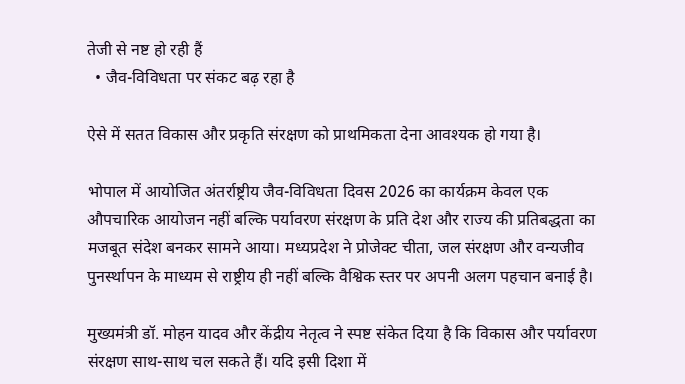तेजी से नष्ट हो रही हैं
  • जैव-विविधता पर संकट बढ़ रहा है

ऐसे में सतत विकास और प्रकृति संरक्षण को प्राथमिकता देना आवश्यक हो गया है।

भोपाल में आयोजित अंतर्राष्ट्रीय जैव-विविधता दिवस 2026 का कार्यक्रम केवल एक औपचारिक आयोजन नहीं बल्कि पर्यावरण संरक्षण के प्रति देश और राज्य की प्रतिबद्धता का मजबूत संदेश बनकर सामने आया। मध्यप्रदेश ने प्रोजेक्ट चीता, जल संरक्षण और वन्यजीव पुनर्स्थापन के माध्यम से राष्ट्रीय ही नहीं बल्कि वैश्विक स्तर पर अपनी अलग पहचान बनाई है।

मुख्यमंत्री डॉ. मोहन यादव और केंद्रीय नेतृत्व ने स्पष्ट संकेत दिया है कि विकास और पर्यावरण संरक्षण साथ-साथ चल सकते हैं। यदि इसी दिशा में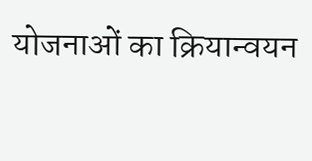योजनाओं का क्रियान्वयन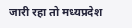जारी रहा तो मध्यप्रदेश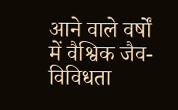आने वाले वर्षों में वैश्विक जैव-विविधता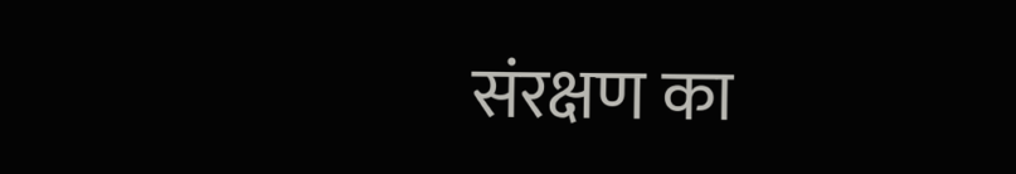संरक्षण का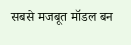सबसे मजबूत मॉडल बन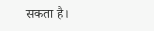सकता है।